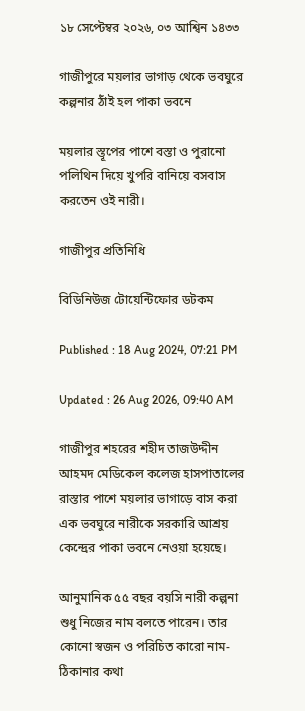১৮ সেপ্টেম্বর ২০২৬, ০৩ আশ্বিন ১৪৩৩

গাজীপুরে ময়লার ভাগাড় থেকে ভবঘুরে কল্পনার ঠাঁই হল পাকা ভবনে

ময়লার স্তূপের পাশে বস্তা ও পুরানো পলিথিন দিয়ে খুপরি বানিয়ে বসবাস করতেন ওই নারী।

গাজীপুর প্রতিনিধি

বিডিনিউজ টোয়েন্টিফোর ডটকম

Published : 18 Aug 2024, 07:21 PM

Updated : 26 Aug 2026, 09:40 AM

গাজীপুর শহরের শহীদ তাজউদ্দীন আহমদ মেডিকেল কলেজ হাসপাতালের রাস্তার পাশে ময়লার ভাগাড়ে বাস করা এক ভবঘুরে নারীকে সরকারি আশ্রয় কেন্দ্রের পাকা ভবনে নেওয়া হয়েছে।

আনুমানিক ৫৫ বছর বয়সি নারী কল্পনা শুধু নিজের নাম বলতে পারেন। তার কোনো স্বজন ও পরিচিত কারো নাম-ঠিকানার কথা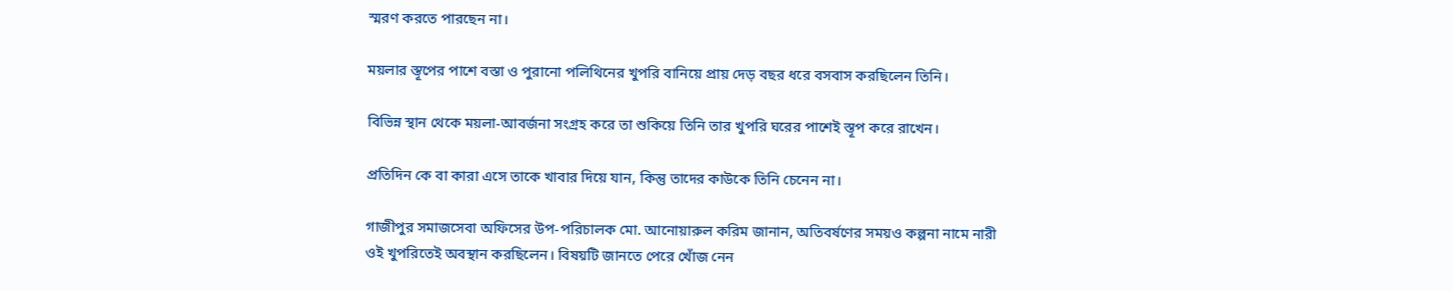স্মরণ করতে পারছেন না।

ময়লার স্তূপের পাশে বস্তা ও পুরানো পলিথিনের খুপরি বানিয়ে প্রায় দেড় বছর ধরে বসবাস করছিলেন তিনি।

বিভিন্ন স্থান থেকে ময়লা-আবর্জনা সংগ্রহ করে তা শুকিয়ে তিনি তার খুপরি ঘরের পাশেই স্তূপ করে রাখেন।

প্রতিদিন কে বা কারা এসে তাকে খাবার দিয়ে যান, কিন্তু তাদের কাউকে তিনি চেনেন না।

গাজীপুর সমাজসেবা অফিসের উপ-পরিচালক মো. আনোয়ারুল করিম জানান, অতিবর্ষণের সময়ও কল্পনা নামে নারী ওই খুপরিতেই অবস্থান করছিলেন। বিষয়টি জানতে পেরে খোঁজ নেন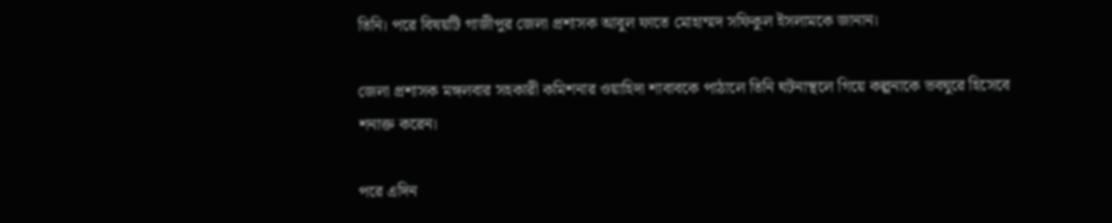তিনি। পরে বিষয়টি গাজীপুর জেলা প্রশাসক আবুল ফাতে মোহাম্মদ সফিকুল ইসলামকে জানান।

জেলা প্রশাসক মঙ্গলবার সহকারী কমিশনার ওয়াহিদা শাবাবকে পাঠালে তিনি ঘটনাস্থলে গিয়ে কল্পনাকে ভবঘুরে হিসেবে শনাক্ত করেন।

পরে এদিন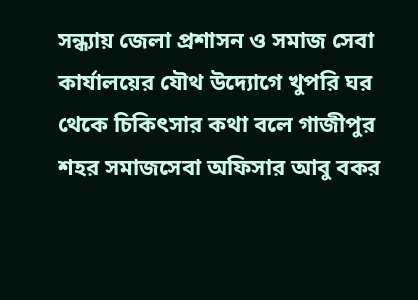সন্ধ্যায় জেলা প্রশাসন ও সমাজ সেবা কার্যালয়ের যৌথ উদ্যোগে খুপরি ঘর থেকে চিকিৎসার কথা বলে গাজীপুর শহর সমাজসেবা অফিসার আবু বকর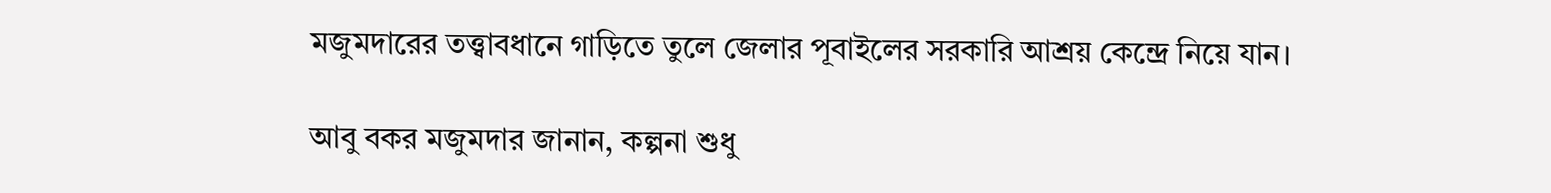মজুমদারের তত্ত্বাবধানে গাড়িতে তুলে জেলার পূবাইলের সরকারি আশ্রয় কেন্দ্রে নিয়ে যান।

আবু বকর মজুমদার জানান, কল্পনা শুধু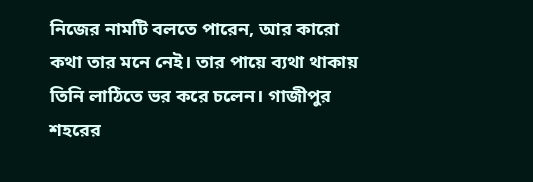নিজের নামটি বলতে পারেন, আর কারো কথা তার মনে নেই। তার পায়ে ব্যথা থাকায় তিনি লাঠিতে ভর করে চলেন। গাজীপুর শহরের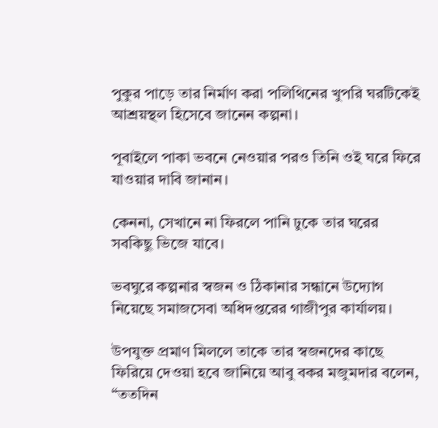পুকুর পাড়ে তার নির্মাণ করা পলিথিনের খুপরি ঘরটিকেই আশ্রয়স্থল হিসেবে জানেন কল্পনা।

পূবাইলে পাকা ভবনে নেওয়ার পরও তিনি ওই ঘরে ফিরে যাওয়ার দাবি জানান।

কেননা, সেখানে না ফিরলে পানি ঢুকে তার ঘরের সবকিছু ভিজে যাবে।

ভবঘুরে কল্পনার স্বজন ও ঠিকানার সন্ধানে উদ্যোগ নিয়েছে সমাজসেবা অধিদপ্তরের গাজীপুর কার্যালয়।

উপযুক্ত প্রমাণ মিললে তাকে তার স্বজনদের কাছে ফিরিয়ে দেওয়া হবে জানিয়ে আবু বকর মজুমদার বলেন, “ততদিন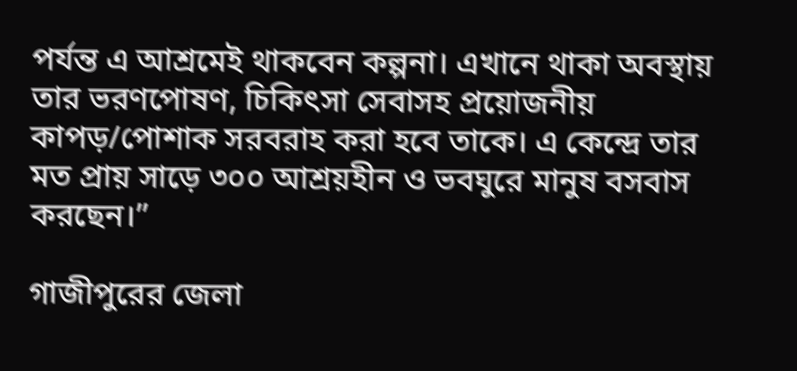পর্যন্ত এ আশ্রমেই থাকবেন কল্পনা। এখানে থাকা অবস্থায় তার ভরণপোষণ, চিকিৎসা সেবাসহ প্রয়োজনীয় কাপড়/পোশাক সরবরাহ করা হবে তাকে। এ কেন্দ্রে তার মত প্রায় সাড়ে ৩০০ আশ্রয়হীন ও ভবঘুরে মানুষ বসবাস করছেন।”

গাজীপুরের জেলা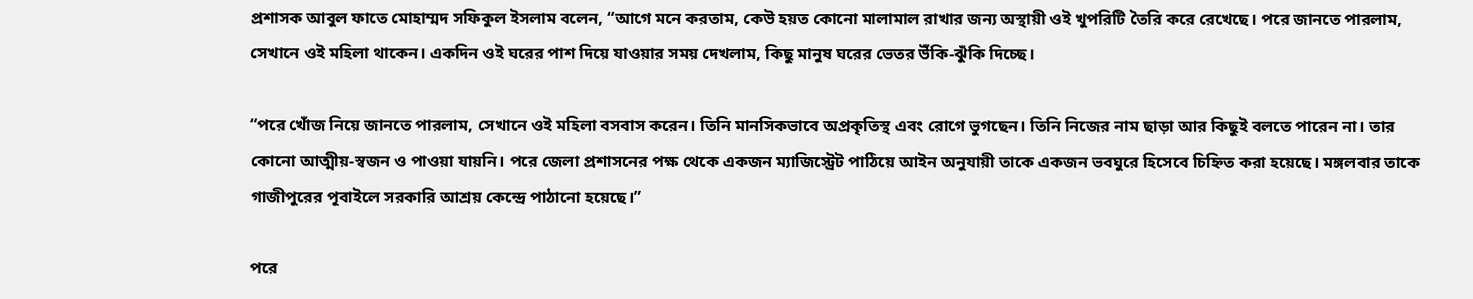প্রশাসক আবুল ফাতে মোহাম্মদ সফিকুল ইসলাম বলেন, “আগে মনে করতাম, কেউ হয়ত কোনো মালামাল রাখার জন্য অস্থায়ী ওই খুপরিটি তৈরি করে রেখেছে। পরে জানতে পারলাম, সেখানে ওই মহিলা থাকেন। একদিন ওই ঘরের পাশ দিয়ে যাওয়ার সময় দেখলাম, কিছু মানুষ ঘরের ভেতর উঁকি-ঝুঁকি দিচ্ছে।

“পরে খোঁজ নিয়ে জানতে পারলাম, সেখানে ওই মহিলা বসবাস করেন। তিনি মানসিকভাবে অপ্রকৃতিস্থ এবং রোগে ভুগছেন। তিনি নিজের নাম ছাড়া আর কিছুই বলতে পারেন না। তার কোনো আত্মীয়-স্বজন ও পাওয়া যায়নি। পরে জেলা প্রশাসনের পক্ষ থেকে একজন ম্যাজিস্ট্রেট পাঠিয়ে আইন অনুযায়ী তাকে একজন ভবঘুরে হিসেবে চিহ্নিত করা হয়েছে। মঙ্গলবার তাকে গাজীপুরের পূবাইলে সরকারি আশ্রয় কেন্দ্রে পাঠানো হয়েছে।”

পরে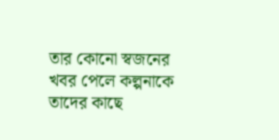তার কোনো স্বজনের খবর পেলে কল্পনাকে তাদের কাছে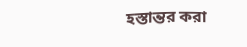হস্তান্তর করা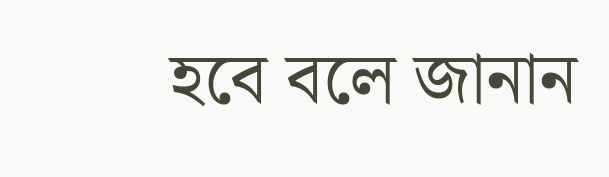হবে বলে জানান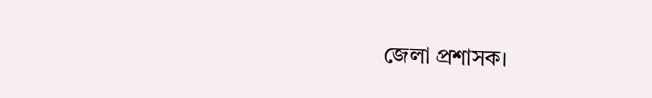জেলা প্রশাসক।